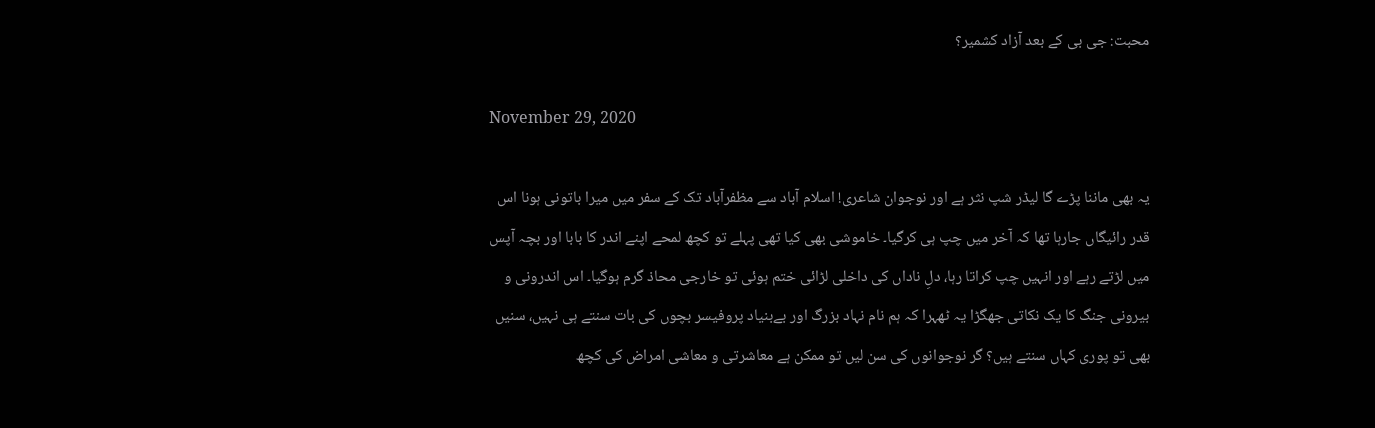محبت: جی بی کے بعد آزاد کشمیر؟

November 29, 2020

یہ بھی ماننا پڑے گا لیڈر شپ نثر ہے اور نوجوان شاعری! اسلام آباد سے مظفرآباد تک کے سفر میں میرا باتونی ہونا اس قدر رائیگاں جارہا تھا کہ آخر میں چپ ہی کرگیا۔ خاموشی بھی کیا تھی پہلے تو کچھ لمحے اپنے اندر کا بابا اور بچہ آپس میں لڑتے رہے اور انہیں چپ کراتا رہا، دلِ ناداں کی داخلی لڑائی ختم ہوئی تو خارجی محاذ گرم ہوگیا۔ اس اندرونی و بیرونی جنگ کا یک نکاتی جھگڑا یہ ٹھہرا کہ ہم نام نہاد بزرگ اور بےبنیاد پروفیسر بچوں کی بات سنتے ہی نہیں، سنیں بھی تو پوری کہاں سنتے ہیں؟ گر نوجوانوں کی سن لیں تو ممکن ہے معاشرتی و معاشی امراض کی کچھ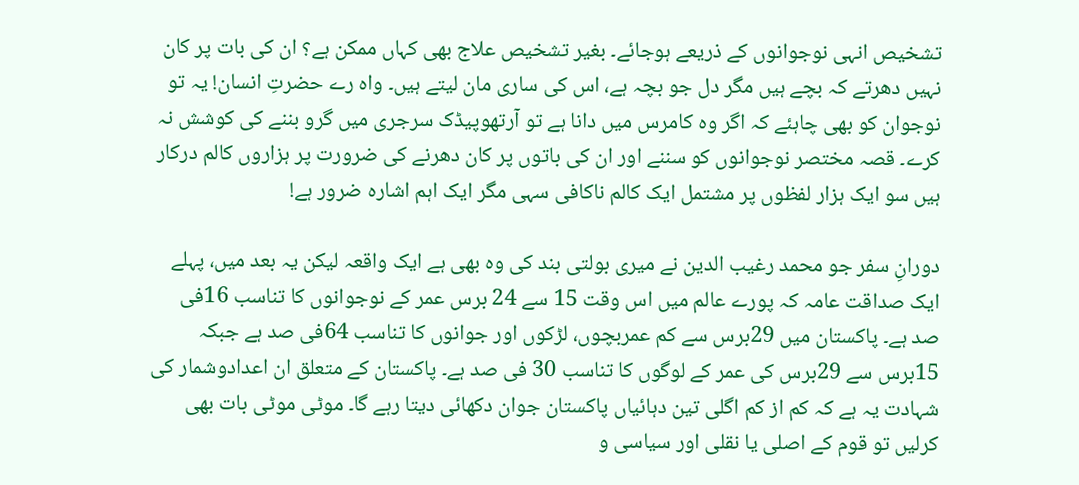تشخیص انہی نوجوانوں کے ذریعے ہوجائے۔ بغیر تشخیص علاج بھی کہاں ممکن ہے؟ ان کی بات پر کان نہیں دھرتے کہ بچے ہیں مگر دل جو بچہ ہے، اس کی ساری مان لیتے ہیں۔ واہ رے حضرتِ انسان! یہ تو نوجوان کو بھی چاہئے کہ اگر وہ کامرس میں دانا ہے تو آرتھوپیڈک سرجری میں گرو بننے کی کوشش نہ کرے۔ قصہ مختصر نوجوانوں کو سننے اور ان کی باتوں پر کان دھرنے کی ضرورت پر ہزاروں کالم درکار ہیں سو ایک ہزار لفظوں پر مشتمل ایک کالم ناکافی سہی مگر ایک اہم اشارہ ضرور ہے!

دورانِ سفر جو محمد رغیب الدین نے میری بولتی بند کی وہ بھی ہے ایک واقعہ لیکن یہ بعد میں، پہلے ایک صداقت عامہ کہ پورے عالم میں اس وقت 15 سے 24 برس عمر کے نوجوانوں کا تناسب 16فی صد ہے۔ پاکستان میں 29برس سے کم عمربچوں، لڑکوں اور جوانوں کا تناسب 64فی صد ہے جبکہ 15برس سے 29برس کی عمر کے لوگوں کا تناسب 30 فی صد ہے۔ پاکستان کے متعلق ان اعدادوشمار کی شہادت یہ ہے کہ کم از کم اگلی تین دہائیاں پاکستان جوان دکھائی دیتا رہے گا۔ موٹی موٹی بات بھی کرلیں تو قوم کے اصلی یا نقلی اور سیاسی و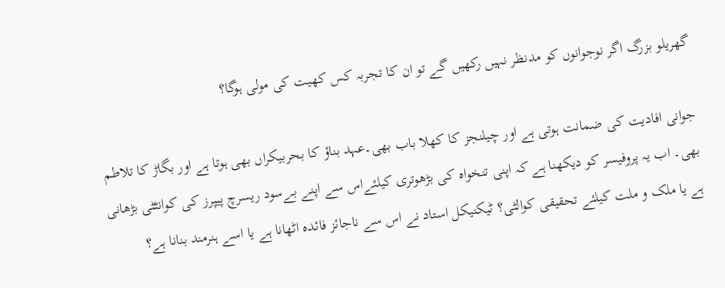گھریلو بزرگ اگر نوجوانوں کو مدنظر نہیں رکھیں گے تو ان کا تجربہ کس کھیت کی مولی ہوگا؟

جوانی افادیت کی ضمانت ہوتی ہے اور چیلنجز کا کھلا باب بھی۔عہد بناؤ کا بحربیکراں بھی ہوتا ہے اور بگاڑ کا تلاطم بھی۔ اب یہ پروفیسر کو دیکھنا ہے کہ اپنی تنخواہ کی بڑھوتری کیلئےاس سے اپنے بےسود ریسرچ پیپرز کی کوانٹٹی بڑھانی ہے یا ملک و ملت کیلئے تحقیقی کوالٹی؟ ٹیکنیکل استاد نے اس سے ناجائز فائدہ اٹھانا ہے یا اسے ہنرمند بنانا ہے؟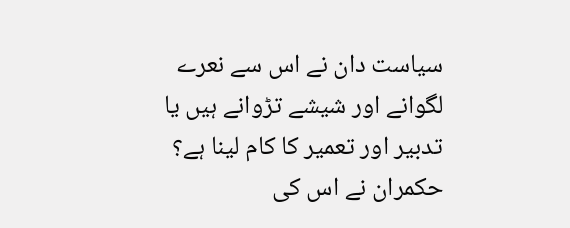سیاست دان نے اس سے نعرے لگوانے اور شیشے تڑوانے ہیں یا تدبیر اور تعمیر کا کام لینا ہے؟ حکمران نے اس کی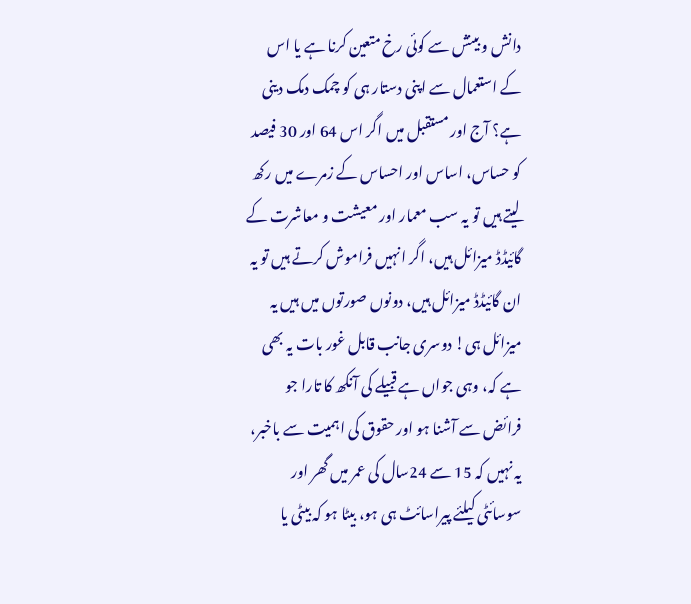دانش و بینش سے کوئی رخ متعین کرنا ہے یا اس کے استعمال سے اپنی دستار ہی کو چمک دمک دینی ہے؟ آج اور مستقبل میں اگر اس 64 اور 30 فیصد کو حساس، اساس اور احساس کے زمرے میں رکھ لیتے ہیں تو یہ سب معمار اور معیشت و معاشرت کے گائیڈڈ میزائل ہیں، اگر انہیں فراموش کرتے ہیں تو یہ ان گائیڈڈ میزائل ہیں، دونوں صورتوں میں ہیں یہ میزائل ہی! دوسری جانب قابل غور بات یہ بھی ہے کہ، وہی جواں ہے قبیلے کی آنکھ کا تارا جو فرائض سے آشنا ہو اور حقوق کی اہمیت سے باخبر، یہ نہیں کہ 15 سے 24سال کی عمر میں گھر اور سوسائٹی کیلئے پیراسائٹ ہی ہو، بیٹا ہو کہ بیٹی یا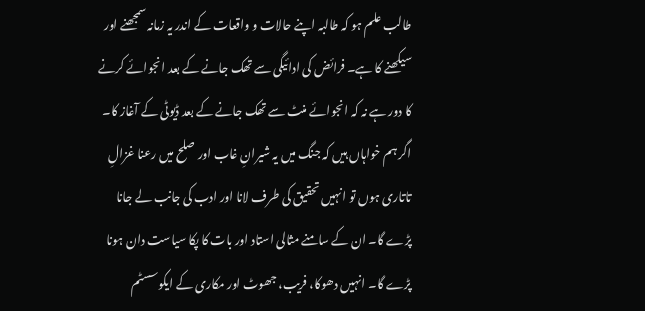طالب علم ہو کہ طالبہ اپنے حالات و واقعات کے اندر یہ زمانہ سمجھنے اور سیکھنے کا ہے۔ فرائض کی ادائیگی سے تھک جانے کے بعد انجوائے کرنے کا دور ہے نہ کہ انجوائے منٹ سے تھک جانے کے بعد ڈیوٹی کے آغاز کا۔ اگر ہم خواہاں ہیں کہ جنگ میں یہ شیرانِ غاب اور صلح میں رعنا غزالِ تاتاری ہوں تو انہیں تحقیق کی طرف لانا اور ادب کی جانب لے جانا پڑے گا۔ ان کے سامنے مثالی استاد اور بات کا پکا سیاست دان ہونا پڑے گا۔ انہیں دھوکا، فریب، جھوٹ اور مکاری کے ایکوسسٹم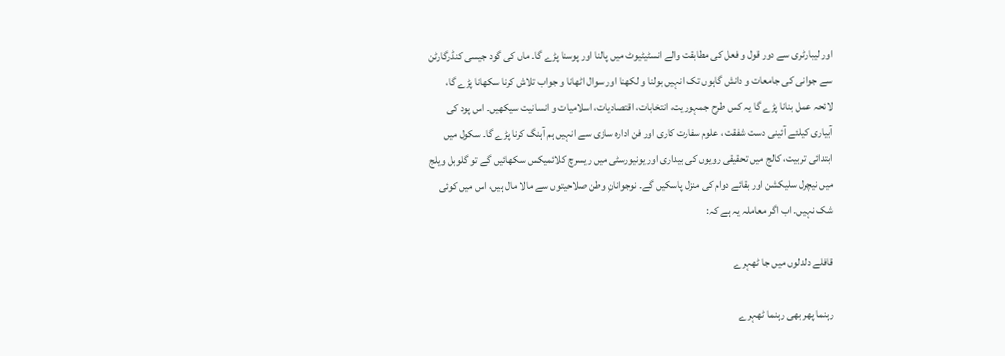اور لیبارٹری سے دور قول و فعل کی مطابقت والے انسٹیٹیوٹ میں پالنا اور پوسنا پڑے گا۔ ماں کی گود جیسی کنڈرگارٹن سے جوانی کی جامعات و دانش گاہوں تک انہیں بولنا و لکھنا اور سوال اٹھانا و جواب تلاش کرنا سکھانا پڑے گا، لائحہ عمل بنانا پڑے گا یہ کس طرح جمہوریت، انتخابات، اقتصادیات، اسلامیات و انسانیت سیکھیں۔ اس پود کی آبیاری کیلئے آئینی دست شفقت ، علوم سفارت کاری اور فن ادارہ سازی سے انہیں ہم آہنگ کرنا پڑے گا۔ سکول میں ابتدائی تربیت، کالج میں تحقیقی رویوں کی بیداری اور یونیورسٹی میں ریسرچ کلائمیکس سکھائیں گے تو گلوبل ویلج میں نیچرل سلیکشن اور بقائے دوام کی منزل پاسکیں گے۔ نوجوانانِ وطن صلاحیتوں سے مالا مال ہیں، اس میں کوئی شک نہیں۔ اب اگر معاملہ یہ ہے کہ:

قافلے دلدلوں میں جا ٹھہرے

رہنما پھر بھی رہنما ٹھہرے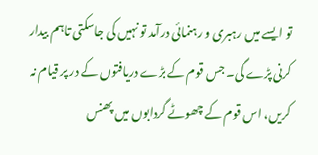تو ایسے میں رہبری و رہنمائی درآمد تو نہیں کی جاسکتی تاہم بیدار کرنی پڑے گی۔ جس قوم کے بڑے دریافتوں کے در پر قیام نہ کریں، اس قوم کے چھوٹے گردابوں میں پھنس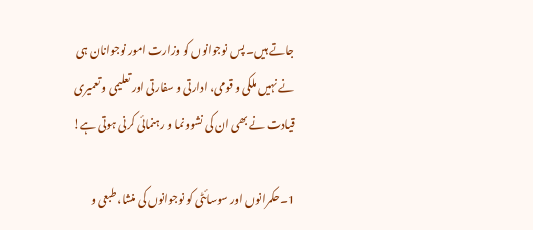جاتے ہیں۔ پس نوجوانوں کو وزارت امور نوجوانان ہی نے نہیں ملکی و قومی، ادارتی و سفارتی اور تعلیمی و تعمیری قیادت نے بھی ان کی نشوونما و رہنمائی کرنی ہوتی ہے!

1۔حکمرانوں اور سوسائٹی کو نوجوانوں کی منشا، طبعی و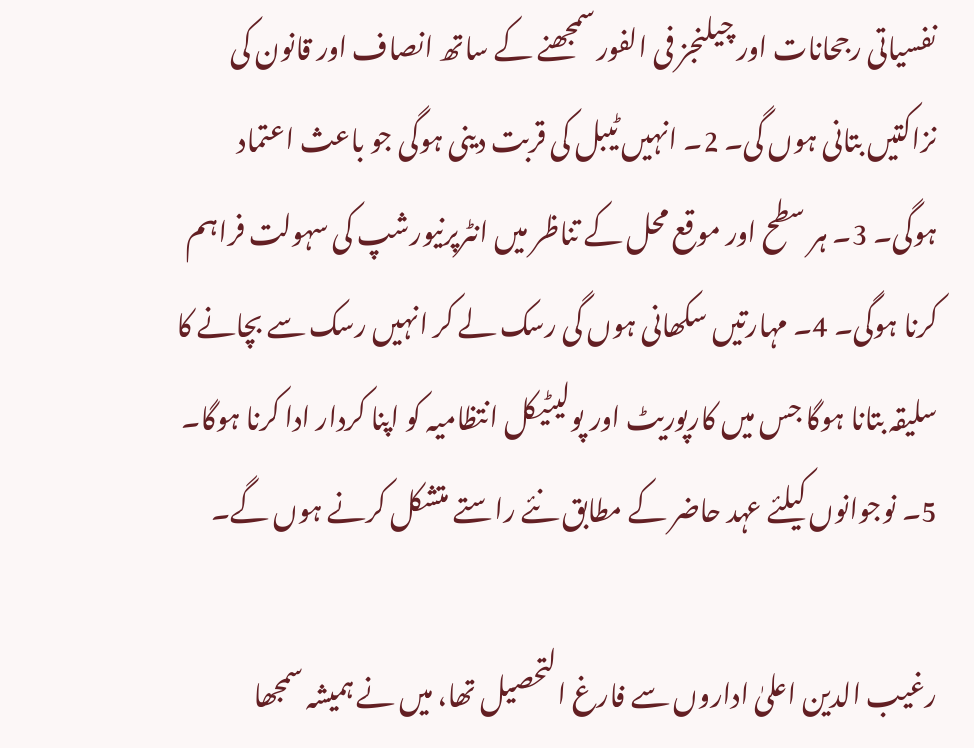نفسیاتی رجحانات اور چیلنجز فی الفور سمجھنے کے ساتھ انصاف اور قانون کی نزاکتیں بتانی ہوں گی۔ 2۔ انہیں ٹیبل کی قربت دینی ہوگی جو باعث اعتماد ہوگی۔ 3۔ ہر سطح اور موقع محل کے تناظر میں انٹرپرنیورشپ کی سہولت فراہم کرنا ہوگی۔ 4۔ مہارتیں سکھانی ہوں گی رسک لے کر انہیں رسک سے بچانے کا سلیقہ بتانا ہوگا جس میں کارپوریٹ اور پولیٹیکل انتظامیہ کو اپنا کردار ادا کرنا ہوگا۔ 5۔ نوجوانوں کیلئے عہد حاضر کے مطابق نئے راستے متشکل کرنے ہوں گے۔

رغیب الدین اعلیٰ اداروں سے فارغ التحصیل تھا، میں نے ہمیشہ سمجھا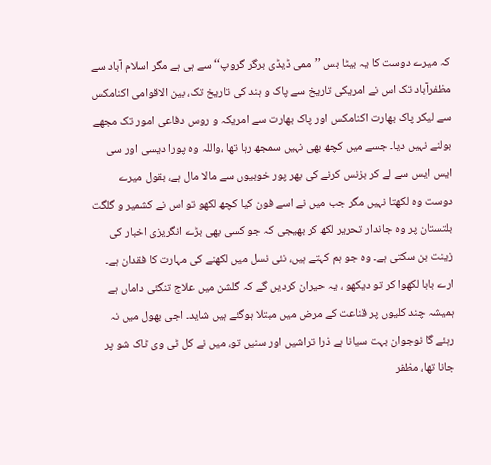کہ میرے دوست کا یہ بیٹا بس ’’ممی ڈیڈی برگر گروپ‘‘ سے ہی ہے مگر اسلام آباد سے مظفرآباد تک اس نے امریکی تاریخ سے پاک و ہند کی تاریخ تک، بین الاقوامی اکنامکس سے لیکر پاک بھارت اکنامکس اور پاک بھارت سے امریکہ و روس دفاعی امور تک مجھے بولنے نہیں دیا۔ جسے میں کچھ بھی نہیں سمجھ رہا تھا ،واللہ وہ پورا دیسی اور سی ایس ایس سے لے کر بزنس کرنے کی بھر پور خوبیوں سے مالا مال ہے، بقول میرے دوست وہ لکھتا نہیں مگر جب میں نے اسے فون کیا کچھ لکھو تو اس نے کشمیر و گلگت بلتستان پر وہ جاندار تحریر لکھ کر بھیجی کہ جو کسی بھی بڑے انگریزی اخبار کی زینت بن سکتی ہے۔ وہ جو ہم کہتے ہیں، نئی نسل میں لکھنے کی مہارت کا فقدان ہے۔ ارے بابا لکھوا کر تو دیکھو ، یہ حیران کردیں گے کہ گلشن میں علاج تنگئی داماں ہے ہمیشہ چند کلیوں پر قناعت کے مرض میں مبتلا ہوگئے ہیں شاید۔ اجی بھول میں نہ رہئے گا نوجوان بہت سیانا ہے ذرا تراشیں اور سنیں تو، میں نے کل ٹی وی ٹاک شو پر جانا تھا، مظفر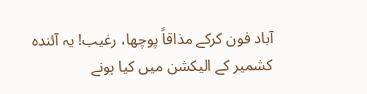آباد فون کرکے مذاقاً پوچھا، رغیب! یہ آئندہ کشمیر کے الیکشن میں کیا ہونے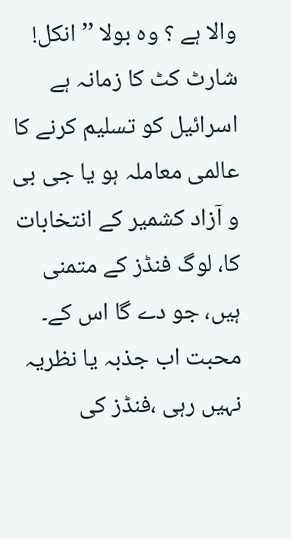والا ہے ؟ وہ بولا ’’ انکل! شارٹ کٹ کا زمانہ ہے اسرائیل کو تسلیم کرنے کا عالمی معاملہ ہو یا جی بی و آزاد کشمیر کے انتخابات کا، لوگ فنڈز کے متمنی ہیں، جو دے گا اس کے۔ محبت اب جذبہ یا نظریہ نہیں رہی ،فنڈز کی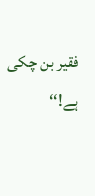فقیر بن چکی ہے!‘‘